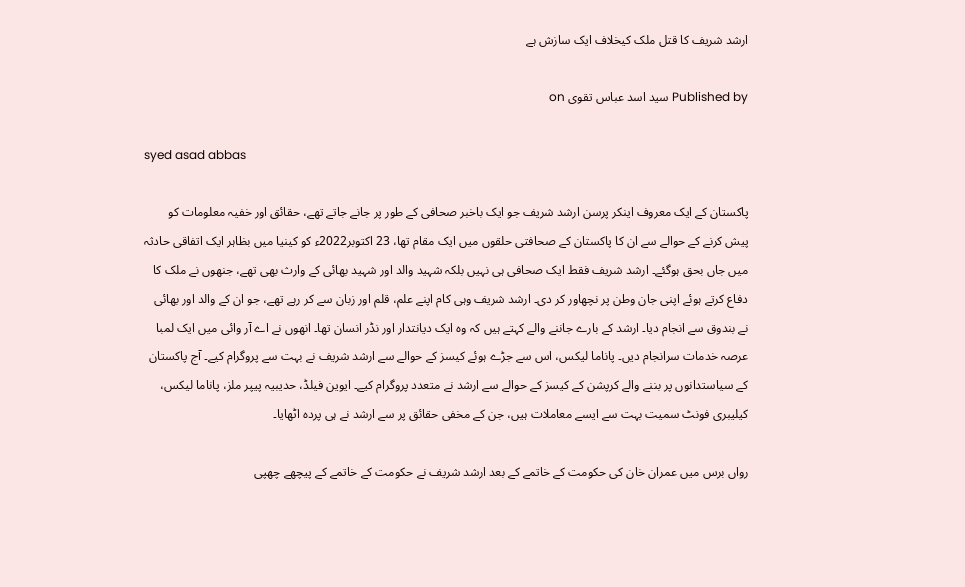ارشد شریف کا قتل ملک کیخلاف ایک سازش ہے

Published by سید اسد عباس تقوی on

syed asad abbas

پاکستان کے ایک معروف اینکر پرسن ارشد شریف جو ایک باخبر صحافی کے طور پر جانے جاتے تھے، حقائق اور خفیہ معلومات کو پیش کرنے کے حوالے سے ان کا پاکستان کے صحافتی حلقوں میں ایک مقام تھا، 23 اکتوبر2022ء کو کینیا میں بظاہر ایک اتفاقی حادثہ میں جاں بحق ہوگئے۔ ارشد شریف فقط ایک صحافی ہی نہیں بلکہ شہید والد اور شہید بھائی کے وارث بھی تھے، جنھوں نے ملک کا دفاع کرتے ہوئے اپنی جان وطن پر نچھاور کر دی۔ ارشد شریف وہی کام اپنے علم، قلم اور زبان سے کر رہے تھے، جو ان کے والد اور بھائی نے بندوق سے انجام دیا۔ ارشد کے بارے جاننے والے کہتے ہیں کہ وہ ایک دیانتدار اور نڈر انسان تھا۔ انھوں نے اے آر وائی میں ایک لمبا عرصہ خدمات سرانجام دیں۔ پاناما لیکس، اس سے جڑے ہوئے کیسز کے حوالے سے ارشد شریف نے بہت سے پروگرام کیے۔ آج پاکستان کے سیاستدانوں پر بننے والے کرپشن کے کیسز کے حوالے سے ارشد نے متعدد پروگرام کیے۔ ایوین فیلڈ، حدیبیہ پیپر ملز، پاناما لیکس، کیلیبری فونٹ سمیت بہت سے ایسے معاملات ہیں، جن کے مخفی حقائق پر سے ارشد نے ہی پردہ اٹھایا۔

رواں برس میں عمران خان کی حکومت کے خاتمے کے بعد ارشد شریف نے حکومت کے خاتمے کے پیچھے چھپی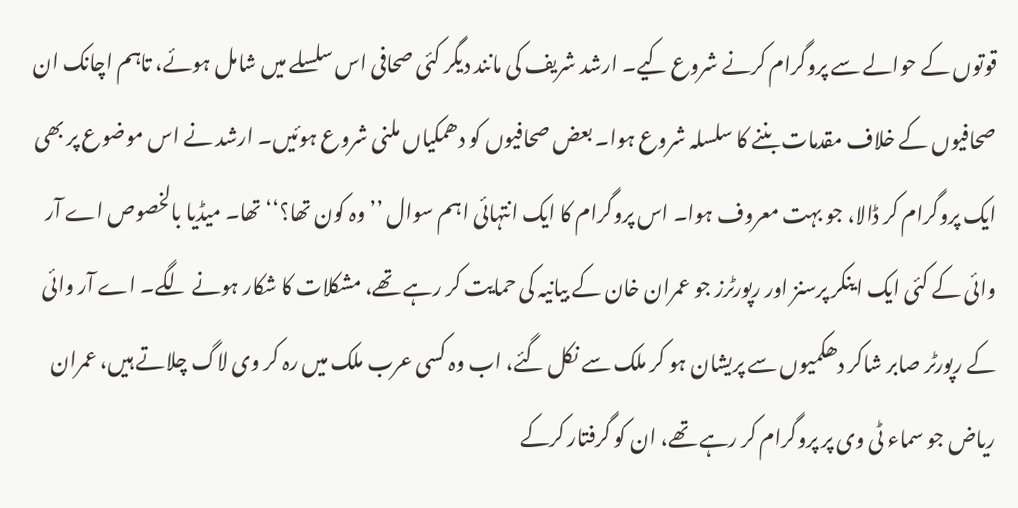قوتوں کے حوالے سے پروگرام کرنے شروع کیے۔ ارشد شریف کی مانند دیگر کئی صحافی اس سلسلے میں شامل ہوئے، تاہم اچانک ان صحافیوں کے خلاف مقدمات بننے کا سلسلہ شروع ہوا۔ بعض صحافیوں کو دھمکیاں ملنی شروع ہوئیں۔ ارشد نے اس موضوع پر بھی ایک پروگرام کر ڈالا، جو بہت معروف ہوا۔ اس پروگرام کا ایک انتہائی اہم سوال ’’وہ کون تھا؟‘‘ تھا۔ میڈیا بالخصوص اے آر وائی کے کئی ایک اینکر پرسنز اور رپورٹرز جو عمران خان کے بیانیہ کی حمایت کر رہے تھے، مشکلات کا شکار ہونے لگے۔ اے آر وائی کے رپورٹر صابر شاکر دھکمیوں سے پریشان ہو کر ملک سے نکل گئے، اب وہ کسی عرب ملک میں رہ کر وی لاگ چلاتے ہیں، عمران ریاض جو سماء ٹی وی پر پروگرام کر رہے تھے، ان کو گرفتار کرکے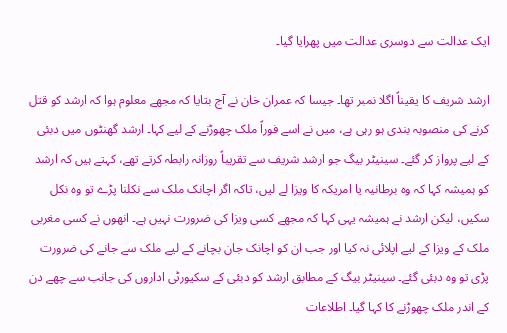ایک عدالت سے دوسری عدالت میں پھرایا گیا۔

ارشد شریف کا یقیناً اگلا نمبر تھا۔ جیسا کہ عمران خان نے آج بتایا کہ مجھے معلوم ہوا کہ ارشد کو قتل کرنے کی منصوبہ بندی ہو رہی ہے، میں نے اسے فوراً ملک چھوڑنے کے لیے کہا۔ ارشد گھنٹوں میں دبئی کے لیے پرواز کر گئے۔ سینیٹر بیگ جو ارشد شریف سے تقریباً روزانہ رابطہ کرتے تھے، کہتے ہیں کہ ارشد کو ہمیشہ کہا کہ وہ برطانیہ یا امریکہ کا ویزا لے لیں، تاکہ اگر اچانک ملک سے نکلنا پڑے تو وہ نکل سکیں، لیکن ارشد نے ہمیشہ یہی کہا کہ مجھے کسی ویزا کی ضرورت نہیں ہے۔ انھوں نے کسی مغربی ملک کے ویزا کے لیے اپلائی نہ کیا اور جب ان کو اچانک جان بچانے کے لیے ملک سے جانے کی ضرورت پڑی تو وہ دبئی گئے۔ سینیٹر بیگ کے مطابق ارشد کو دبئی کے سکیورٹی اداروں کی جانب سے چھے دن کے اندر ملک چھوڑنے کا کہا گیا۔ اطلاعات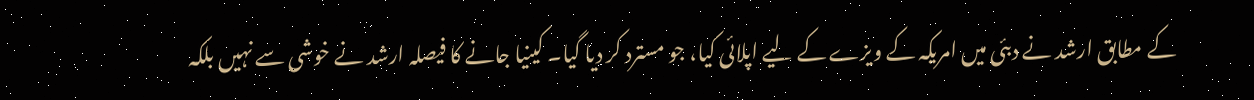کے مطابق ارشد نے دبئی میں امریکہ کے ویزے کے لیے اپلائی کیا، جو مسترد کر دیا گیا۔ کینیا جانے کا فیصلہ ارشد نے خوشی سے نہیں بلکہ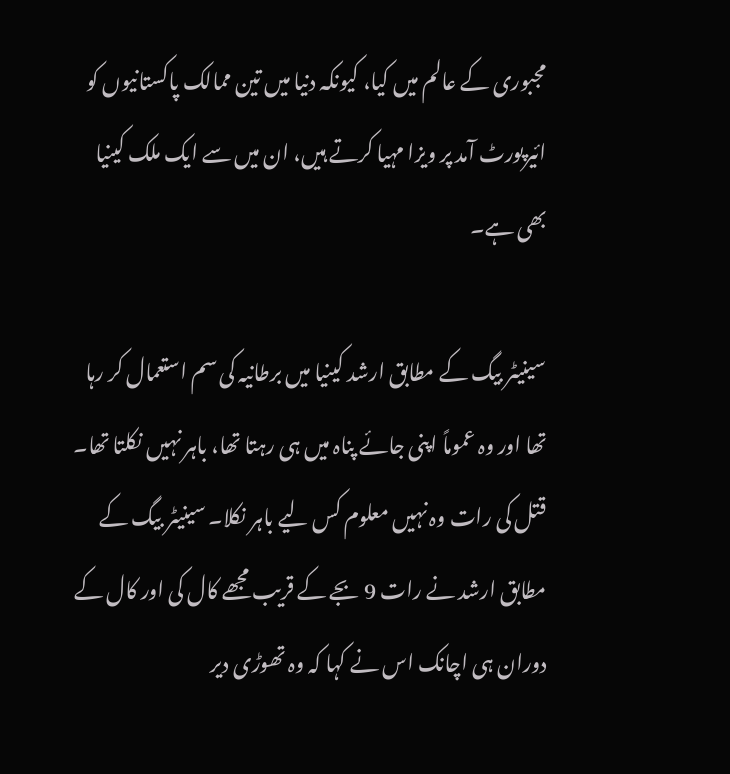مجبوری کے عالم میں کیا، کیونکہ دنیا میں تین ممالک پاکستانیوں کو ائیرپورٹ آمد پر ویزا مہیا کرتے ہیں، ان میں سے ایک ملک کینیا بھی ہے۔

سینیٹر بیگ کے مطابق ارشد کینیا میں برطانیہ کی سم استعمال کر رہا تھا اور وہ عموماً اپنی جائے پناہ میں ہی رہتا تھا، باہر نہیں نکلتا تھا۔ قتل کی رات وہ نہیں معلوم کس لیے باہر نکلا۔ سینیٹر بیگ کے مطابق ارشد نے رات 9 بجے کے قریب مجھے کال کی اور کال کے دوران ہی اچانک اس نے کہا کہ وہ تھوڑی دیر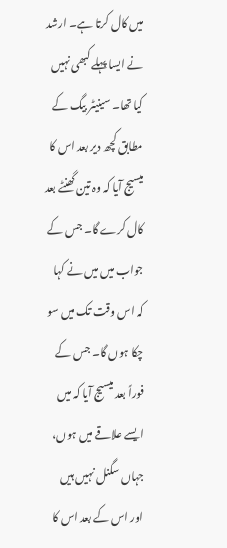میں کال کرتا ہے۔ ارشد نے ایسا پہلے کبھی نہیں کیا تھا۔ سینیٹر بیگ کے مطابق کچھ دیر بعد اس کا میسیج آیا کہ وہ تین گھنٹے بعد کال کرے گا۔ جس کے جواب میں میں نے کہا کہ اس وقت تک میں سو چکا ہوں گا۔ جس کے فوراً بعد میسیج آیا کہ میں ایسے علاقے میں ہوں، جہاں سگنل نہیں ہیں اور اس کے بعد اس کا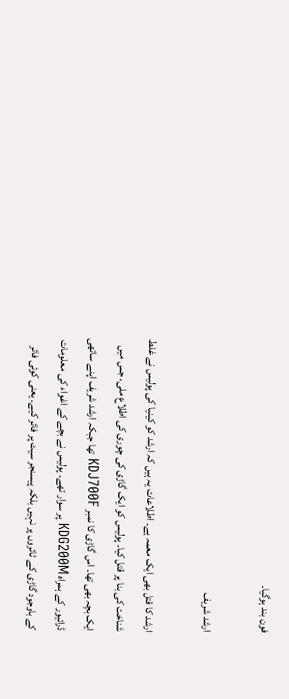فون بند ہوگیا۔

ارشد شریف

ارشد کا قتل بھی ایک معمہ ہے۔ اطلاعات یہ ہیں کہ ارشد کو کینیا کی پولیس نے غلط شناخت کی بنا پر قتل کیا۔ پولیس کو ایک گاڑی کی چوری کی اطلاع ملی، جس میں ایک بچہ بھی تھا۔ اس گاڑی کا نمبر KDJ700F تھا جبکہ ارشد شریف اپنے ساتھی ڈرائیور کے ہمراہ KDG200M پر سوار تھے۔ پولیس نے بچے کے اغواء کی معلومات کے باوجود گاڑی کے ٹائروں پر نہیں بلکہ پیسنجر سیٹ پر فائر کیے۔ یعنی کوئی فائر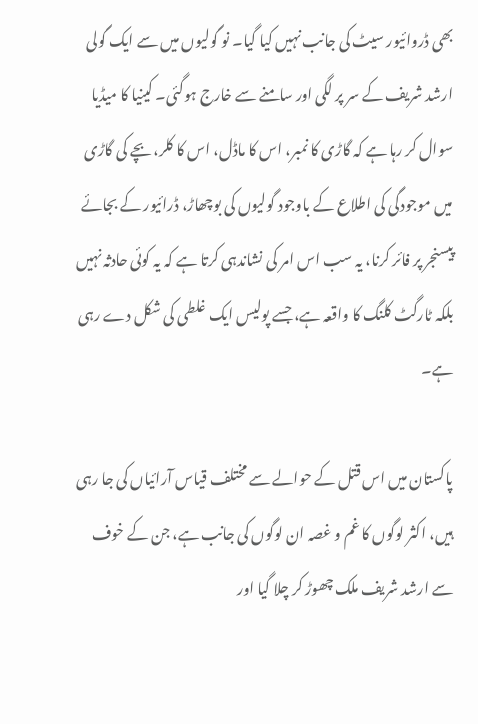بھی ڈروائیور سیٹ کی جانب نہیں کیا گیا۔ نو گولیوں میں سے ایک گولی ارشد شریف کے سر پر لگی اور سامنے سے خارج ہوگئی۔ کینیا کا میڈیا سوال کر رہا ہے کہ گاڑی کا نمبر، اس کا ماڈل، اس کا کلر، بچے کی گاڑی میں موجودگی کی اطلاع کے باوجود گولیوں کی بوچھاڑ، ڈرائیور کے بجائے پیسنجر پر فائر کرنا، یہ سب اس امر کی نشاندہی کرتا ہے کہ یہ کوئی حادثہ نہیں بلکہ ٹارگٹ کلنگ کا واقعہ ہے، جسے پولیس ایک غلطی کی شکل دے رہی ہے۔

پاکستان میں اس قتل کے حوالے سے مختلف قیاس آرائیاں کی جا رہی ہیں، اکثر لوگوں کا غم و غصہ ان لوگوں کی جانب ہے، جن کے خوف سے ارشد شریف ملک چھوڑ کر چلا گیا اور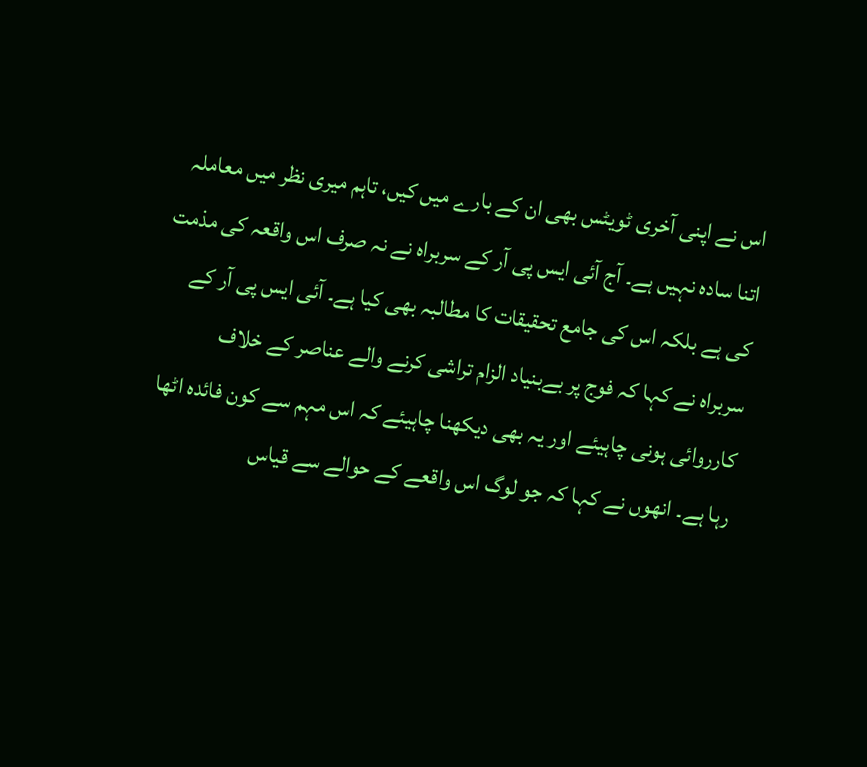اس نے اپنی آخری ٹویٹس بھی ان کے بارے میں کیں، تاہم میری نظر میں معاملہ اتنا سادہ نہیں ہے۔ آج آئی ایس پی آر کے سربراہ نے نہ صرف اس واقعہ کی مذمت کی ہے بلکہ اس کی جامع تحقیقات کا مطالبہ بھی کیا ہے۔ آئی ایس پی آر کے سربراہ نے کہا کہ فوج پر بےبنیاد الزام تراشی کرنے والے عناصر کے خلاف کارروائی ہونی چاہیئے اور یہ بھی دیکھنا چاہیئے کہ اس مہم سے کون فائدہ اٹھا رہا ہے۔ انھوں نے کہا کہ جو لوگ اس واقعے کے حوالے سے قیاس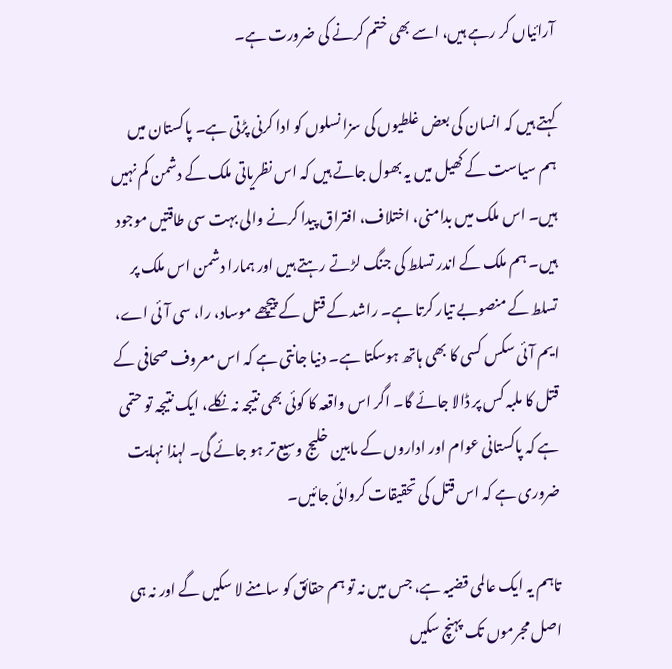آرائیاں کر رہے ہیں، اسے بھی ختم کرنے کی ضرورت ہے۔

کہتے ہیں کہ انسان کی بعض غلطیوں کی سزا نسلوں کو ادا کرنی پڑتی ہے۔ پاکستان میں ہم سیاست کے کھیل میں یہ بھول جاتے ہیں کہ اس نظریاتی ملک کے دشمن کم نہیں ہیں۔ اس ملک میں بدامنی، اختلاف، افتراق پیدا کرنے والی بہت سی طاقتیں موجود ہیں۔ ہم ملک کے اندر تسلط کی جنگ لڑتے رہتے ہیں اور ہمارا دشمن اس ملک پر تسلط کے منصوبے تیار کرتا ہے۔ راشد کے قتل کے پیچھے موساد، را، سی آئی اے، ایم آئی سکس کسی کا بھی ہاتھ ہوسکتا ہے۔ دنیا جانتی ہے کہ اس معروف صحافی کے قتل کا ملبہ کس پر ڈالا جائے گا۔ اگر اس واقعہ کا کوئی بھی نتیجہ نہ نکلے، ایک نتیجہ تو حتمی ہے کہ پاکستانی عوام اور اداروں کے مابین خلیج وسیع تر ہو جائے گی۔ لہذا نہایت ضروری ہے کہ اس قتل کی تحقیقات کروائی جائیں۔

تاہم یہ ایک عالمی قضیہ ہے، جس میں نہ تو ہم حقائق کو سامنے لا سکیں گے اور نہ ہی اصل مجرموں تک پہنچ سکیں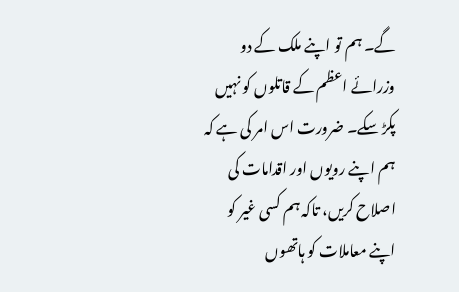گے۔ ہم تو اپنے ملک کے دو وزرائے اعظم کے قاتلوں کو نہیں پکڑ سکے۔ ضرورت اس امر کی ہے کہ ہم اپنے رویوں اور اقدامات کی اصلاح کریں، تاکہ ہم کسی غیر کو اپنے معاملات کو ہاتھوں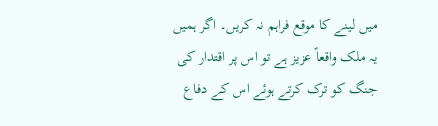میں لینے کا موقع فراہم نہ کریں۔ اگر ہمیں یہ ملک واقعاً عزیز ہے تو اس پر اقتدار کی جنگ کو ترک کرتے ہوئے اس کے دفاع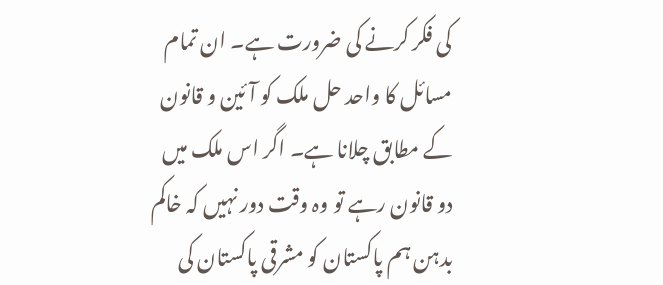کی فکر کرنے کی ضرورت ہے۔ ان تمام مسائل کا واحد حل ملک کو آئین و قانون کے مطابق چلانا ہے۔ اگر اس ملک میں دو قانون رہے تو وہ وقت دور نہیں کہ خاکم بدہن ہم پاکستان کو مشرقی پاکستان کی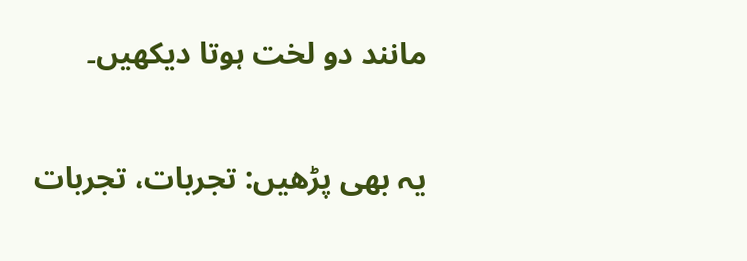مانند دو لخت ہوتا دیکھیں۔

یہ بھی پڑھیں: تجربات، تجربات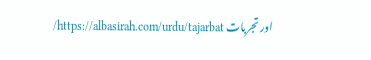اور تجربات https://albasirah.com/urdu/tajarbat/